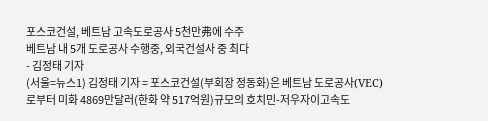포스코건설, 베트남 고속도로공사 5천만弗에 수주
베트남 내 5개 도로공사 수행중, 외국건설사 중 최다
- 김정태 기자
(서울=뉴스1) 김정태 기자 = 포스코건설(부회장 정동화)은 베트남 도로공사(VEC)로부터 미화 4869만달러(한화 약 517억원)규모의 호치민-저우자이고속도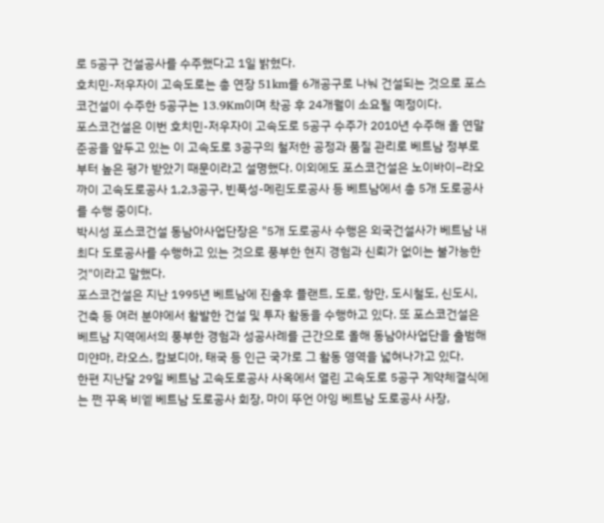로 5공구 건설공사를 수주했다고 1일 밝혔다.
호치민-저우자이 고속도로는 총 연장 51km를 6개공구로 나눠 건설되는 것으로 포스코건설이 수주한 5공구는 13.9Km이며 착공 후 24개월이 소요될 예정이다.
포스코건설은 이번 호치민-저우자이 고속도로 5공구 수주가 2010년 수주해 올 연말 준공을 앞두고 있는 이 고속도로 3공구의 철저한 공정과 품질 관리로 베트남 정부로부터 높은 평가 받았기 때문이라고 설명했다. 이외에도 포스코건설은 노이바이–라오까이 고속도로공사 1,2,3공구, 빈푹성-메린도로공사 등 베트남에서 총 5개 도로공사를 수행 중이다.
박시성 포스코건설 동남아사업단장은 "5개 도로공사 수행은 외국건설사가 베트남 내 최다 도로공사를 수행하고 있는 것으로 풍부한 현지 경험과 신뢰가 없이는 불가능한 것"이라고 말했다.
포스코건설은 지난 1995년 베트남에 진출후 플랜트, 도로, 항만, 도시철도, 신도시, 건축 등 여러 분야에서 활발한 건설 및 투자 활동을 수행하고 있다. 또 포스코건설은 베트남 지역에서의 풍부한 경험과 성공사례를 근간으로 올해 동남아사업단을 출범해 미얀마, 라오스, 캄보디아, 태국 등 인근 국가로 그 활동 영역을 넓혀나가고 있다.
한편 지난달 29일 베트남 고속도로공사 사옥에서 열린 고속도로 5공구 계약체결식에는 쩐 꾸옥 비엩 베트남 도로공사 회장, 마이 뚜언 아잉 베트남 도로공사 사장,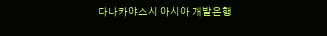다나카야스시 아시아 개발은행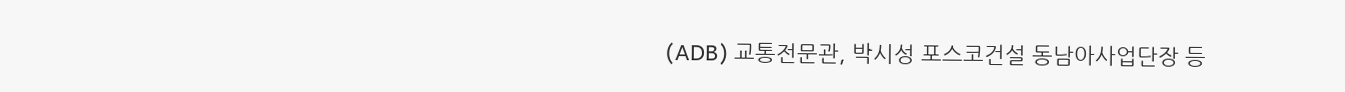(ADB) 교통전문관, 박시성 포스코건설 동남아사업단장 등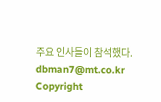주요 인사들이 참석했다.
dbman7@mt.co.kr
Copyright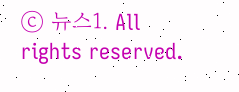ⓒ 뉴스1. All rights reserved.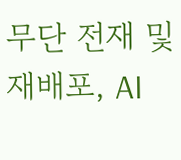무단 전재 및 재배포, AI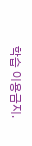학습 이용금지.